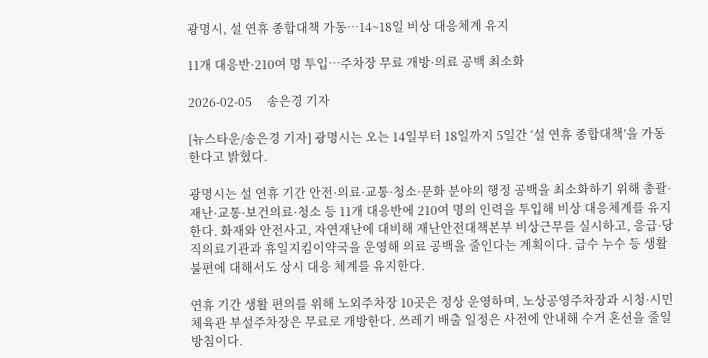광명시, 설 연휴 종합대책 가동…14~18일 비상 대응체계 유지

11개 대응반·210여 명 투입…주차장 무료 개방·의료 공백 최소화

2026-02-05     송은경 기자

[뉴스타운/송은경 기자] 광명시는 오는 14일부터 18일까지 5일간 ‘설 연휴 종합대책’을 가동한다고 밝혔다.

광명시는 설 연휴 기간 안전·의료·교통·청소·문화 분야의 행정 공백을 최소화하기 위해 총괄·재난·교통·보건의료·청소 등 11개 대응반에 210여 명의 인력을 투입해 비상 대응체계를 유지한다. 화재와 안전사고, 자연재난에 대비해 재난안전대책본부 비상근무를 실시하고, 응급·당직의료기관과 휴일지킴이약국을 운영해 의료 공백을 줄인다는 계획이다. 급수 누수 등 생활 불편에 대해서도 상시 대응 체계를 유지한다.

연휴 기간 생활 편의를 위해 노외주차장 10곳은 정상 운영하며, 노상공영주차장과 시청·시민체육관 부설주차장은 무료로 개방한다. 쓰레기 배출 일정은 사전에 안내해 수거 혼선을 줄일 방침이다.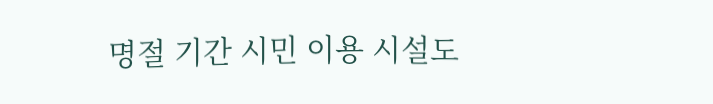명절 기간 시민 이용 시설도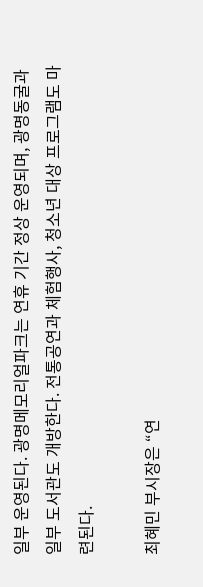일부 운영된다. 광명메모리얼파크는 연휴 기간 정상 운영되며, 광명동굴과 일부 도서관도 개방한다. 전통공연과 체험행사, 청소년 대상 프로그램도 마련된다.

최혜민 부시장은 “연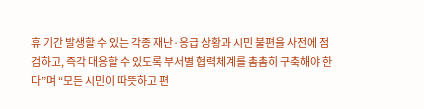휴 기간 발생할 수 있는 각종 재난·응급 상황과 시민 불편을 사전에 점검하고, 즉각 대응할 수 있도록 부서별 협력체계를 촘촘히 구축해야 한다”며 “모든 시민이 따뜻하고 편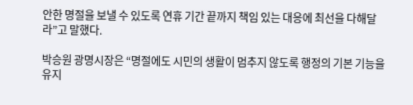안한 명절을 보낼 수 있도록 연휴 기간 끝까지 책임 있는 대응에 최선을 다해달라”고 말했다.

박승원 광명시장은 “명절에도 시민의 생활이 멈추지 않도록 행정의 기본 기능을 유지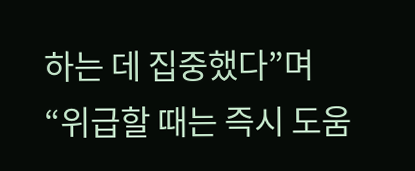하는 데 집중했다”며 “위급할 때는 즉시 도움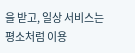을 받고, 일상 서비스는 평소처럼 이용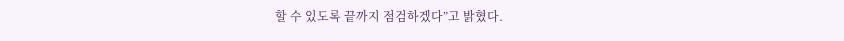할 수 있도록 끝까지 점검하겠다”고 밝혔다.